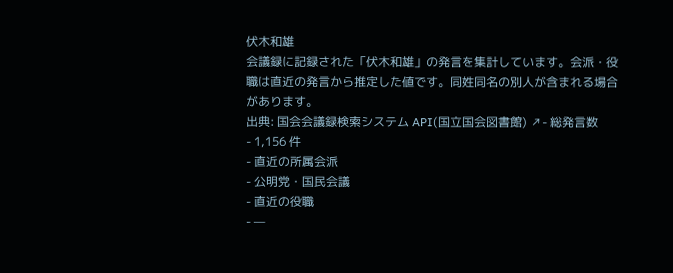伏木和雄
会議録に記録された「伏木和雄」の発言を集計しています。会派・役職は直近の発言から推定した値です。同姓同名の別人が含まれる場合があります。
出典: 国会会議録検索システム API(国立国会図書館) ↗- 総発言数
- 1,156 件
- 直近の所属会派
- 公明党・国民会議
- 直近の役職
- —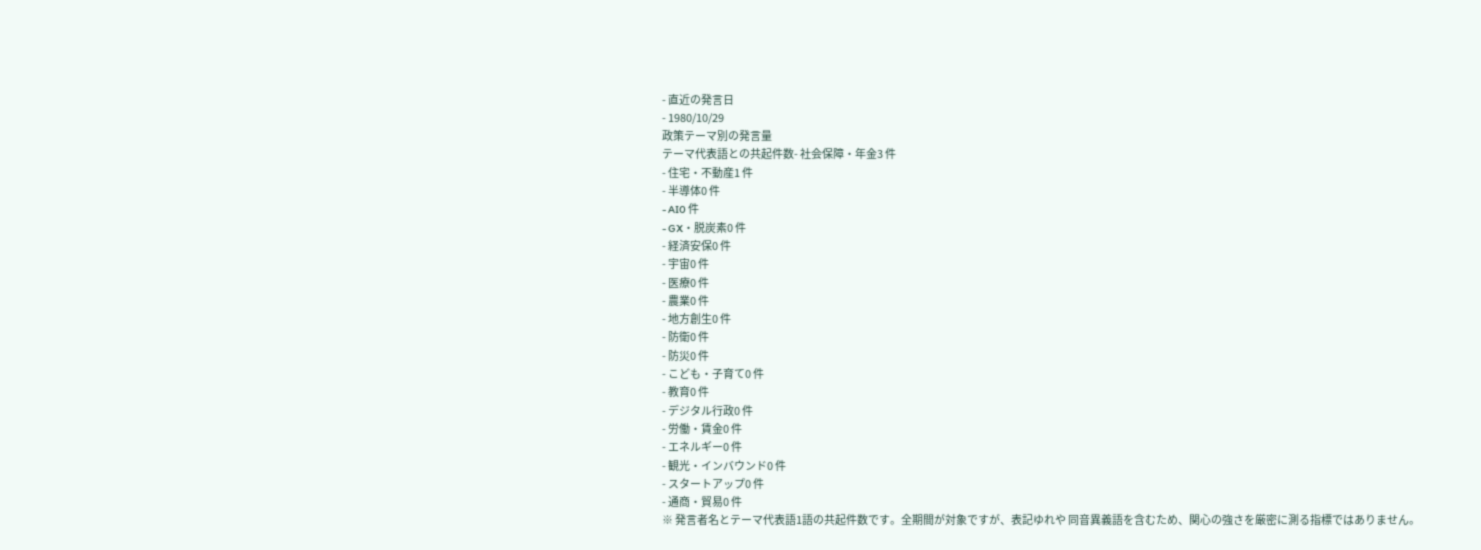- 直近の発言日
- 1980/10/29
政策テーマ別の発言量
テーマ代表語との共起件数- 社会保障・年金3 件
- 住宅・不動産1 件
- 半導体0 件
- AI0 件
- GX・脱炭素0 件
- 経済安保0 件
- 宇宙0 件
- 医療0 件
- 農業0 件
- 地方創生0 件
- 防衛0 件
- 防災0 件
- こども・子育て0 件
- 教育0 件
- デジタル行政0 件
- 労働・賃金0 件
- エネルギー0 件
- 観光・インバウンド0 件
- スタートアップ0 件
- 通商・貿易0 件
※ 発言者名とテーマ代表語1語の共起件数です。全期間が対象ですが、表記ゆれや 同音異義語を含むため、関心の強さを厳密に測る指標ではありません。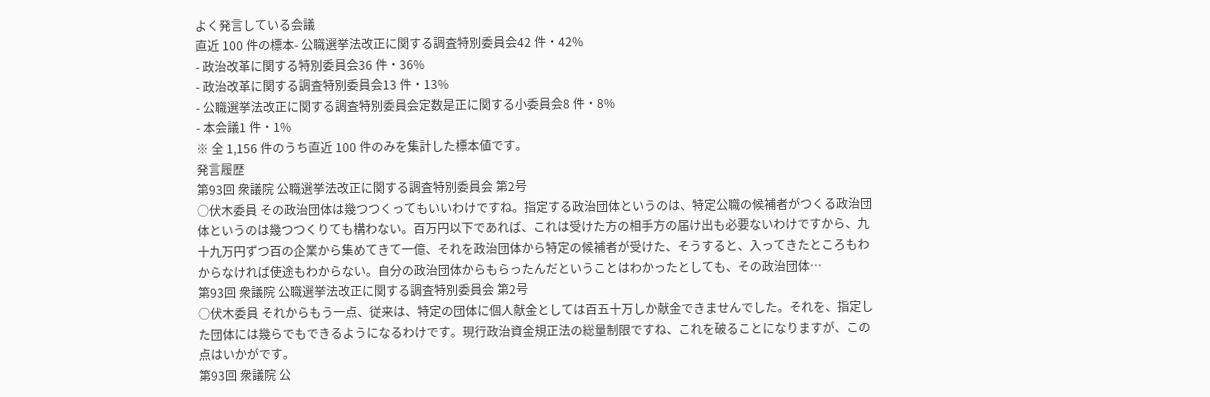よく発言している会議
直近 100 件の標本- 公職選挙法改正に関する調査特別委員会42 件・42%
- 政治改革に関する特別委員会36 件・36%
- 政治改革に関する調査特別委員会13 件・13%
- 公職選挙法改正に関する調査特別委員会定数是正に関する小委員会8 件・8%
- 本会議1 件・1%
※ 全 1,156 件のうち直近 100 件のみを集計した標本値です。
発言履歴
第93回 衆議院 公職選挙法改正に関する調査特別委員会 第2号
○伏木委員 その政治団体は幾つつくってもいいわけですね。指定する政治団体というのは、特定公職の候補者がつくる政治団体というのは幾つつくりても構わない。百万円以下であれば、これは受けた方の相手方の届け出も必要ないわけですから、九十九万円ずつ百の企業から集めてきて一億、それを政治団体から特定の候補者が受けた、そうすると、入ってきたところもわからなければ使途もわからない。自分の政治団体からもらったんだということはわかったとしても、その政治団体…
第93回 衆議院 公職選挙法改正に関する調査特別委員会 第2号
○伏木委員 それからもう一点、従来は、特定の団体に個人献金としては百五十万しか献金できませんでした。それを、指定した団体には幾らでもできるようになるわけです。現行政治資金規正法の総量制限ですね、これを破ることになりますが、この点はいかがです。
第93回 衆議院 公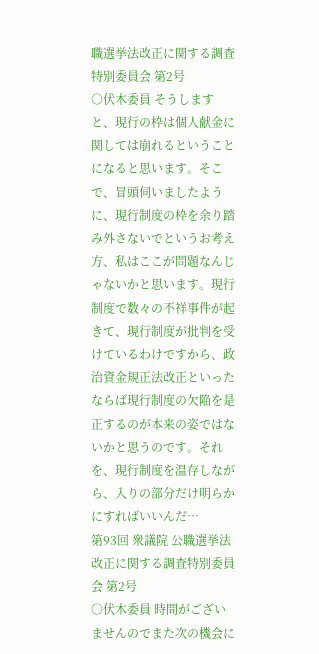職選挙法改正に関する調査特別委員会 第2号
○伏木委員 そうしますと、現行の枠は個人献金に関しては崩れるということになると思います。そこで、冒頭伺いましたように、現行制度の枠を余り踏み外さないでというお考え方、私はここが問題なんじゃないかと思います。現行制度で数々の不祥事件が起きて、現行制度が批判を受けているわけですから、政治資金規正法改正といったならば現行制度の欠陥を是正するのが本来の姿ではないかと思うのです。それを、現行制度を温存しながら、入りの部分だけ明らかにすればいいんだ…
第93回 衆議院 公職選挙法改正に関する調査特別委員会 第2号
○伏木委員 時間がございませんのでまた次の機会に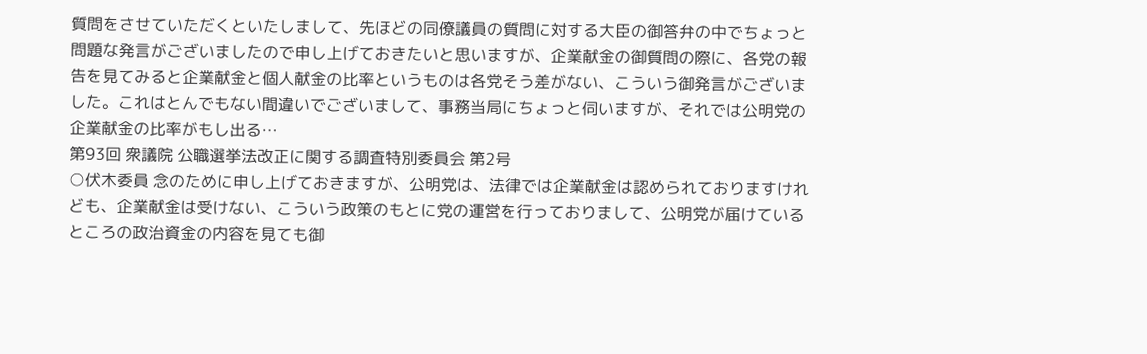質問をさせていただくといたしまして、先ほどの同僚議員の質問に対する大臣の御答弁の中でちょっと問題な発言がございましたので申し上げておきたいと思いますが、企業献金の御質問の際に、各党の報告を見てみると企業献金と個人献金の比率というものは各党そう差がない、こういう御発言がございました。これはとんでもない間違いでございまして、事務当局にちょっと伺いますが、それでは公明党の企業献金の比率がもし出る…
第93回 衆議院 公職選挙法改正に関する調査特別委員会 第2号
○伏木委員 念のために申し上げておきますが、公明党は、法律では企業献金は認められておりますけれども、企業献金は受けない、こういう政策のもとに党の運営を行っておりまして、公明党が届けているところの政治資金の内容を見ても御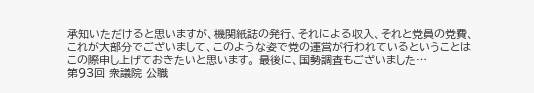承知いただけると思いますが、機関紙誌の発行、それによる収入、それと党員の党費、これが大部分でございまして、このような姿で党の運営が行われているということはこの際申し上げておきたいと思います。 最後に、国勢調査もございました…
第93回 衆議院 公職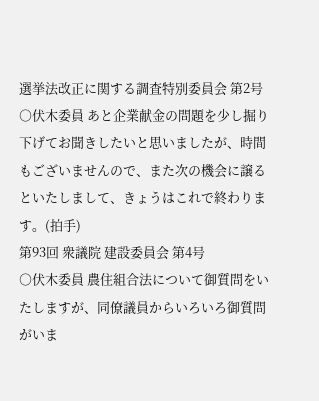選挙法改正に関する調査特別委員会 第2号
○伏木委員 あと企業献金の問題を少し掘り下げてお聞きしたいと思いましたが、時間もございませんので、また次の機会に譲るといたしまして、きょうはこれで終わります。(拍手)
第93回 衆議院 建設委員会 第4号
○伏木委員 農住組合法について御質問をいたしますが、同僚議員からいろいろ御質問がいま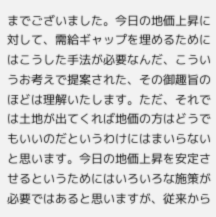までございました。今日の地価上昇に対して、需給ギャップを埋めるためにはこうした手法が必要なんだ、こういうお考えで提案された、その御趣旨のほどは理解いたします。ただ、それでは土地が出てくれば地価の方はどうでもいいのだというわけにはまいらないと思います。今日の地価上昇を安定させるというためにはいろいろな施策が必要ではあると思いますが、従来から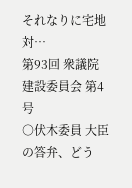それなりに宅地対…
第93回 衆議院 建設委員会 第4号
○伏木委員 大臣の答弁、どう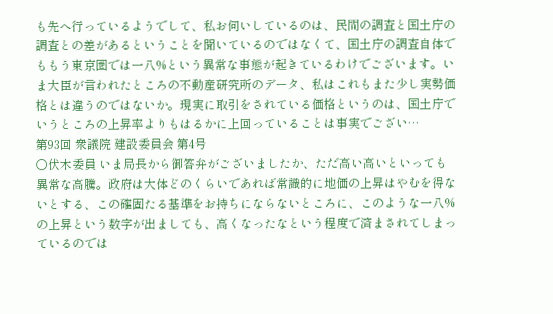も先へ行っているようでして、私お伺いしているのは、民間の調査と国土庁の調査との差があるということを聞いているのではなくて、国土庁の調査自体でももう東京圏では一八%という異常な事態が起きているわけでございます。いま大臣が言われたところの不動産研究所のデータ、私はこれもまた少し実勢価格とは違うのではないか。現実に取引をされている価格というのは、国土庁でいうところの上昇率よりもはるかに上回っていることは事実でござい…
第93回 衆議院 建設委員会 第4号
○伏木委員 いま局長から御答弁がございましたか、ただ高い高いといっても異常な高騰。政府は大体どのくらいであれば常識的に地価の上昇はやむを得ないとする、この確固たる基準をお持ちにならないところに、このような一八%の上昇という数字が出ましても、高くなったなという程度で済まされてしまっているのでは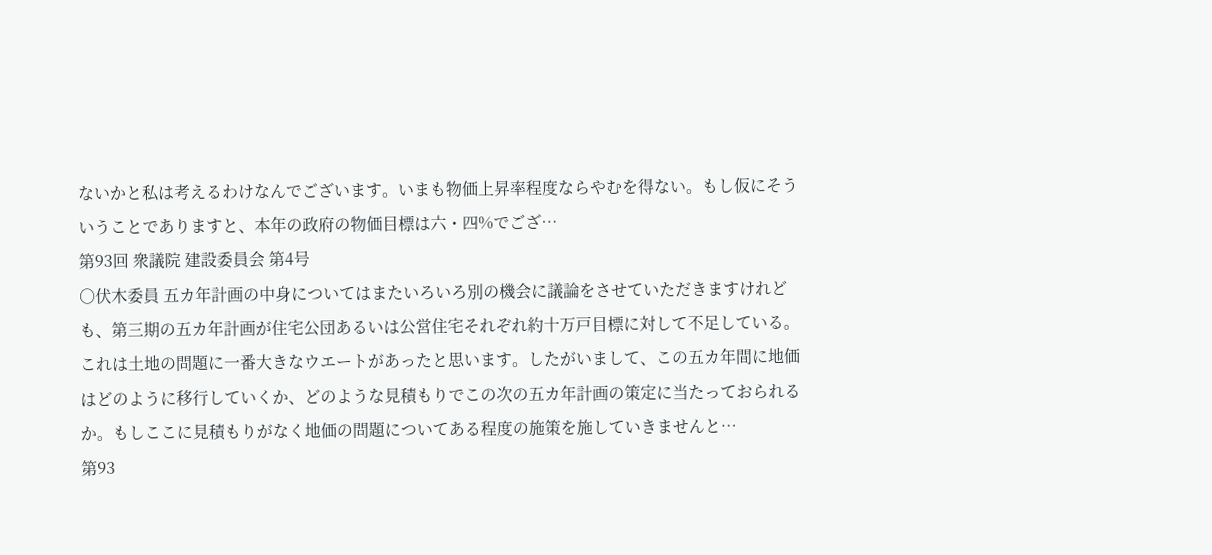ないかと私は考えるわけなんでございます。いまも物価上昇率程度ならやむを得ない。もし仮にそういうことでありますと、本年の政府の物価目標は六・四%でござ…
第93回 衆議院 建設委員会 第4号
○伏木委員 五カ年計画の中身についてはまたいろいろ別の機会に議論をさせていただきますけれども、第三期の五カ年計画が住宅公団あるいは公営住宅それぞれ約十万戸目標に対して不足している。これは土地の問題に一番大きなウエートがあったと思います。したがいまして、この五カ年間に地価はどのように移行していくか、どのような見積もりでこの次の五カ年計画の策定に当たっておられるか。もしここに見積もりがなく地価の問題についてある程度の施策を施していきませんと…
第93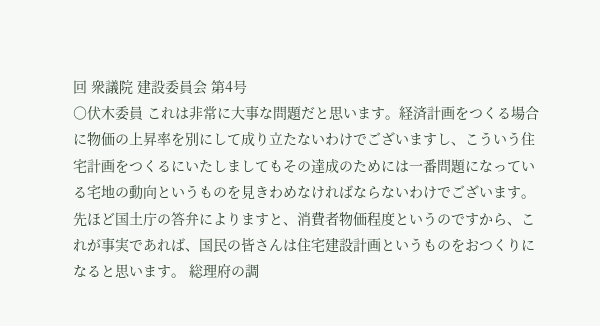回 衆議院 建設委員会 第4号
○伏木委員 これは非常に大事な問題だと思います。経済計画をつくる場合に物価の上昇率を別にして成り立たないわけでございますし、こういう住宅計画をつくるにいたしましてもその達成のためには一番問題になっている宅地の動向というものを見きわめなければならないわけでございます。先ほど国土庁の答弁によりますと、消費者物価程度というのですから、これが事実であれば、国民の皆さんは住宅建設計画というものをおつくりになると思います。 総理府の調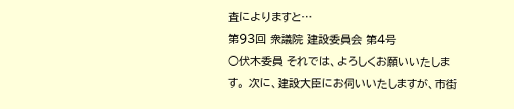査によりますと…
第93回 衆議院 建設委員会 第4号
○伏木委員 それでは、よろしくお願いいたします。 次に、建設大臣にお伺いいたしますが、市街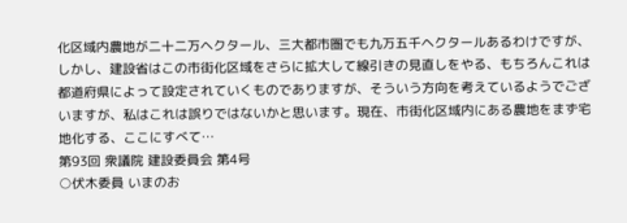化区域内農地が二十二万ヘクタール、三大都市圏でも九万五千ヘクタールあるわけですが、しかし、建設省はこの市街化区域をさらに拡大して線引きの見直しをやる、もちろんこれは都道府県によって設定されていくものでありますが、そういう方向を考えているようでございますが、私はこれは誤りではないかと思います。現在、市街化区域内にある農地をまず宅地化する、ここにすべて…
第93回 衆議院 建設委員会 第4号
○伏木委員 いまのお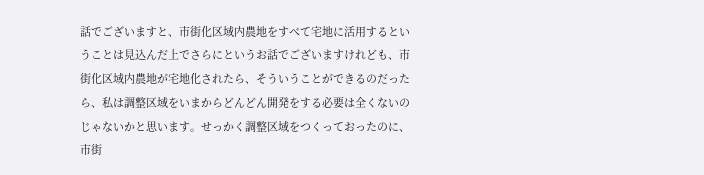話でございますと、市街化区域内農地をすべて宅地に活用するということは見込んだ上でさらにというお話でございますけれども、市街化区域内農地が宅地化されたら、そういうことができるのだったら、私は調整区域をいまからどんどん開発をする必要は全くないのじゃないかと思います。せっかく調整区域をつくっておったのに、市街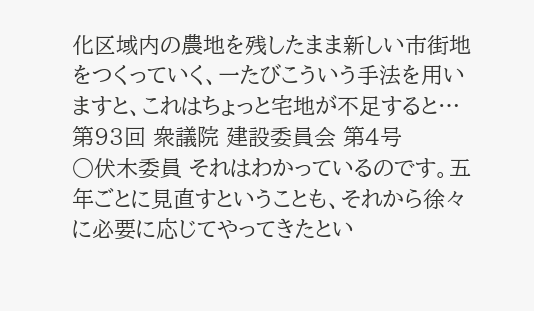化区域内の農地を残したまま新しい市街地をつくっていく、一たびこういう手法を用いますと、これはちょっと宅地が不足すると…
第93回 衆議院 建設委員会 第4号
○伏木委員 それはわかっているのです。五年ごとに見直すということも、それから徐々に必要に応じてやってきたとい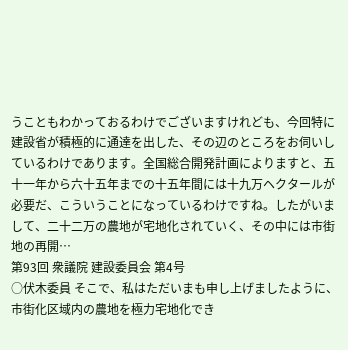うこともわかっておるわけでございますけれども、今回特に建設省が積極的に通達を出した、その辺のところをお伺いしているわけであります。全国総合開発計画によりますと、五十一年から六十五年までの十五年間には十九万ヘクタールが必要だ、こういうことになっているわけですね。したがいまして、二十二万の農地が宅地化されていく、その中には市街地の再開…
第93回 衆議院 建設委員会 第4号
○伏木委員 そこで、私はただいまも申し上げましたように、市街化区域内の農地を極力宅地化でき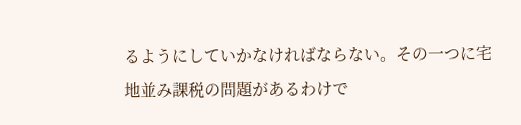るようにしていかなければならない。その一つに宅地並み課税の問題があるわけで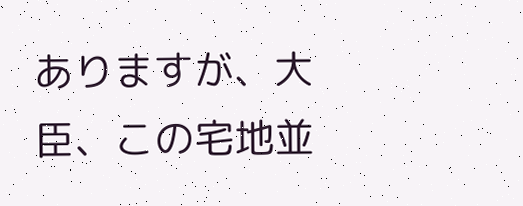ありますが、大臣、この宅地並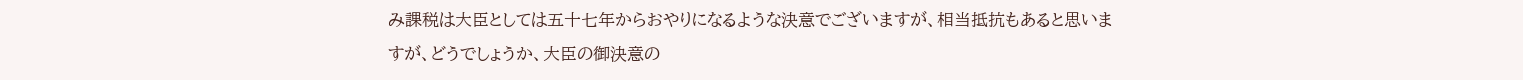み課税は大臣としては五十七年からおやりになるような決意でございますが、相当抵抗もあると思いますが、どうでしょうか、大臣の御決意の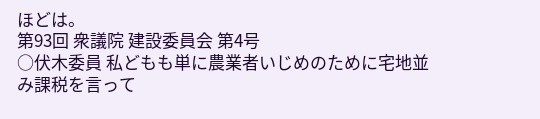ほどは。
第93回 衆議院 建設委員会 第4号
○伏木委員 私どもも単に農業者いじめのために宅地並み課税を言って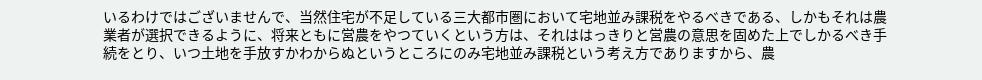いるわけではございませんで、当然住宅が不足している三大都市圏において宅地並み課税をやるべきである、しかもそれは農業者が選択できるように、将来ともに営農をやつていくという方は、それははっきりと営農の意思を固めた上でしかるべき手続をとり、いつ土地を手放すかわからぬというところにのみ宅地並み課税という考え方でありますから、農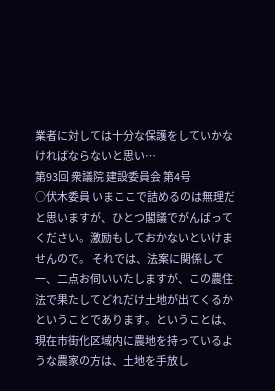業者に対しては十分な保護をしていかなければならないと思い…
第93回 衆議院 建設委員会 第4号
○伏木委員 いまここで詰めるのは無理だと思いますが、ひとつ閣議でがんばってください。激励もしておかないといけませんので。 それでは、法案に関係して一、二点お伺いいたしますが、この農住法で果たしてどれだけ土地が出てくるかということであります。ということは、現在市街化区域内に農地を持っているような農家の方は、土地を手放し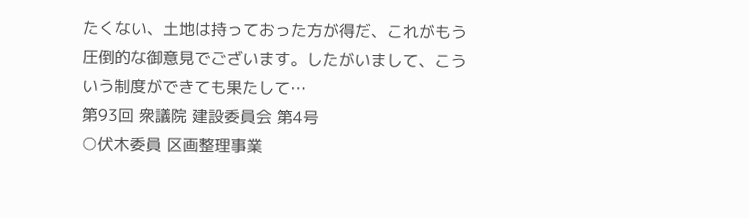たくない、土地は持っておった方が得だ、これがもう圧倒的な御意見でございます。したがいまして、こういう制度ができても果たして…
第93回 衆議院 建設委員会 第4号
○伏木委員 区画整理事業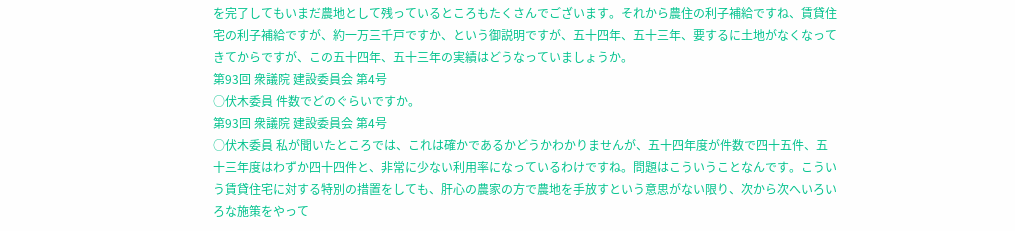を完了してもいまだ農地として残っているところもたくさんでございます。それから農住の利子補給ですね、賃貸住宅の利子補給ですが、約一万三千戸ですか、という御説明ですが、五十四年、五十三年、要するに土地がなくなってきてからですが、この五十四年、五十三年の実績はどうなっていましょうか。
第93回 衆議院 建設委員会 第4号
○伏木委員 件数でどのぐらいですか。
第93回 衆議院 建設委員会 第4号
○伏木委員 私が聞いたところでは、これは確かであるかどうかわかりませんが、五十四年度が件数で四十五件、五十三年度はわずか四十四件と、非常に少ない利用率になっているわけですね。問題はこういうことなんです。こういう賃貸住宅に対する特別の措置をしても、肝心の農家の方で農地を手放すという意思がない限り、次から次へいろいろな施策をやって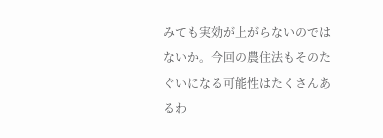みても実効が上がらないのではないか。今回の農住法もそのたぐいになる可能性はたくさんあるわ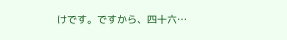けです。ですから、四十六…